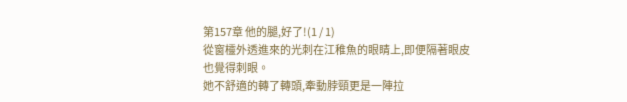第157章 他的腿,好了!(1 / 1)
從窗欞外透進來的光刺在江稚魚的眼睛上,即便隔著眼皮也覺得刺眼。
她不舒適的轉了轉頭,牽動脖頸更是一陣拉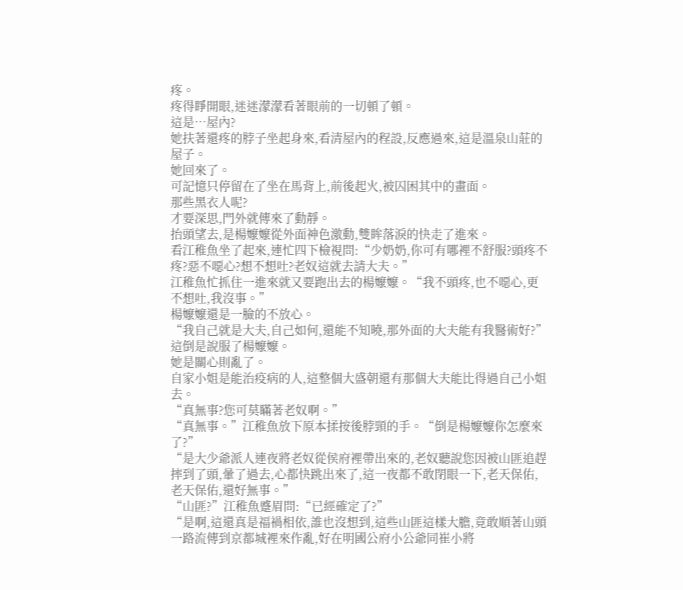疼。
疼得睜開眼,迷迷濛濛看著眼前的一切頓了頓。
這是…屋內?
她扶著還疼的脖子坐起身來,看清屋內的程設,反應過來,這是溫泉山莊的屋子。
她回來了。
可記憶只停留在了坐在馬背上,前後起火,被囚困其中的畫面。
那些黑衣人呢?
才要深思,門外就傳來了動靜。
抬頭望去,是楊嬤嬤從外面神色激動,雙眸落淚的快走了進來。
看江稚魚坐了起來,連忙四下檢視問:“少奶奶,你可有哪裡不舒服?頭疼不疼?惡不噁心?想不想吐?老奴這就去請大夫。”
江稚魚忙抓住一進來就又要跑出去的楊嬤嬤。“我不頭疼,也不噁心,更不想吐,我沒事。”
楊嬤嬤還是一臉的不放心。
“我自己就是大夫,自己如何,還能不知曉,那外面的大夫能有我醫術好?”
這倒是說服了楊嬤嬤。
她是關心則亂了。
自家小姐是能治疫病的人,這整個大盛朝還有那個大夫能比得過自己小姐去。
“真無事?您可莫瞞著老奴啊。”
“真無事。”江稚魚放下原本揉按後脖頸的手。“倒是楊嬤嬤你怎麼來了?”
“是大少爺派人連夜將老奴從侯府裡帶出來的,老奴聽說您因被山匪追趕摔到了頭,暈了過去,心都快跳出來了,這一夜都不敢閉眼一下,老天保佑,老天保佑,還好無事。”
“山匪?”江稚魚蹙眉問:“已經確定了?”
“是啊,這還真是福禍相依,誰也沒想到,這些山匪這樣大膽,竟敢順著山頭一路流傳到京都城裡來作亂,好在明國公府小公爺同崔小將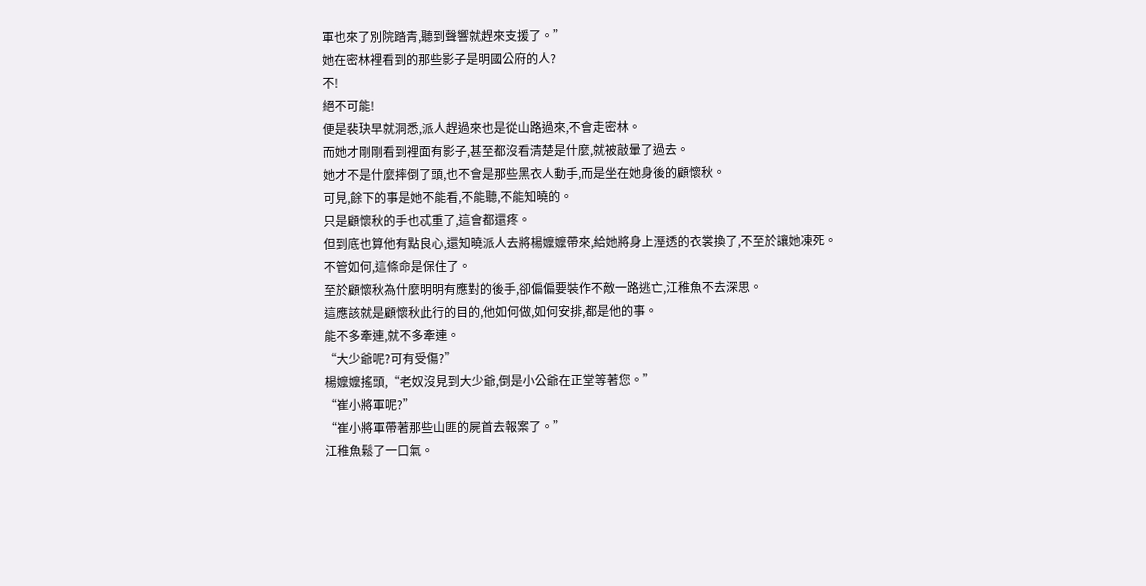軍也來了別院踏青,聽到聲響就趕來支援了。”
她在密林裡看到的那些影子是明國公府的人?
不!
絕不可能!
便是裴玦早就洞悉,派人趕過來也是從山路過來,不會走密林。
而她才剛剛看到裡面有影子,甚至都沒看清楚是什麼,就被敲暈了過去。
她才不是什麼摔倒了頭,也不會是那些黑衣人動手,而是坐在她身後的顧懷秋。
可見,餘下的事是她不能看,不能聽,不能知曉的。
只是顧懷秋的手也忒重了,這會都還疼。
但到底也算他有點良心,還知曉派人去將楊嬤嬤帶來,給她將身上溼透的衣裳換了,不至於讓她凍死。
不管如何,這條命是保住了。
至於顧懷秋為什麼明明有應對的後手,卻偏偏要裝作不敵一路逃亡,江稚魚不去深思。
這應該就是顧懷秋此行的目的,他如何做,如何安排,都是他的事。
能不多牽連,就不多牽連。
“大少爺呢?可有受傷?”
楊嬤嬤搖頭,“老奴沒見到大少爺,倒是小公爺在正堂等著您。”
“崔小將軍呢?”
“崔小將軍帶著那些山匪的屍首去報案了。”
江稚魚鬆了一口氣。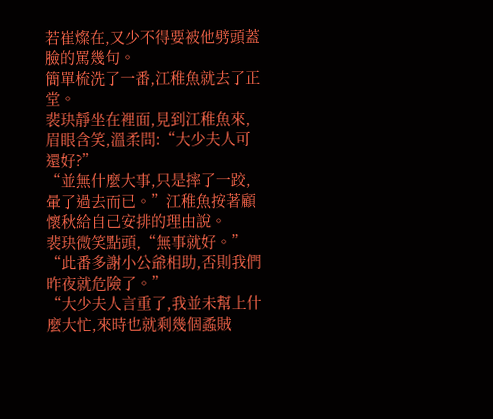若崔燦在,又少不得要被他劈頭蓋臉的罵幾句。
簡單梳洗了一番,江稚魚就去了正堂。
裴玦靜坐在裡面,見到江稚魚來,眉眼含笑,溫柔問:“大少夫人可還好?”
“並無什麼大事,只是摔了一跤,暈了過去而已。”江稚魚按著顧懷秋給自己安排的理由說。
裴玦微笑點頭,“無事就好。”
“此番多謝小公爺相助,否則我們昨夜就危險了。”
“大少夫人言重了,我並未幫上什麼大忙,來時也就剩幾個蟊賊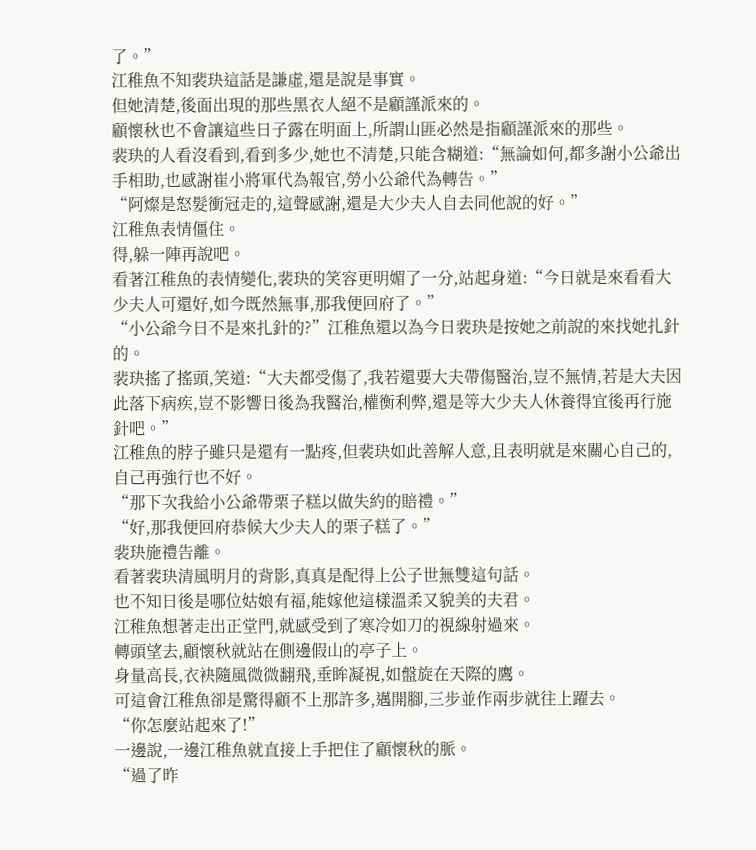了。”
江稚魚不知裴玦這話是謙虛,還是說是事實。
但她清楚,後面出現的那些黑衣人絕不是顧謹派來的。
顧懷秋也不會讓這些日子露在明面上,所謂山匪必然是指顧謹派來的那些。
裴玦的人看沒看到,看到多少,她也不清楚,只能含糊道:“無論如何,都多謝小公爺出手相助,也感謝崔小將軍代為報官,勞小公爺代為轉告。”
“阿燦是怒髮衝冠走的,這聲感謝,還是大少夫人自去同他說的好。”
江稚魚表情僵住。
得,躲一陣再說吧。
看著江稚魚的表情變化,裴玦的笑容更明媚了一分,站起身道:“今日就是來看看大少夫人可還好,如今既然無事,那我便回府了。”
“小公爺今日不是來扎針的?”江稚魚還以為今日裴玦是按她之前說的來找她扎針的。
裴玦搖了搖頭,笑道:“大夫都受傷了,我若還要大夫帶傷醫治,豈不無情,若是大夫因此落下病疾,豈不影響日後為我醫治,權衡利弊,還是等大少夫人休養得宜後再行施針吧。”
江稚魚的脖子雖只是還有一點疼,但裴玦如此善解人意,且表明就是來關心自己的,自己再強行也不好。
“那下次我給小公爺帶栗子糕以做失約的賠禮。”
“好,那我便回府恭候大少夫人的栗子糕了。”
裴玦施禮告離。
看著裴玦清風明月的背影,真真是配得上公子世無雙這句話。
也不知日後是哪位姑娘有福,能嫁他這樣溫柔又貌美的夫君。
江稚魚想著走出正堂門,就感受到了寒冷如刀的視線射過來。
轉頭望去,顧懷秋就站在側邊假山的亭子上。
身量高長,衣袂隨風微微翻飛,垂眸凝視,如盤旋在天際的鷹。
可這會江稚魚卻是驚得顧不上那許多,邁開腳,三步並作兩步就往上躍去。
“你怎麼站起來了!”
一邊說,一邊江稚魚就直接上手把住了顧懷秋的脈。
“過了昨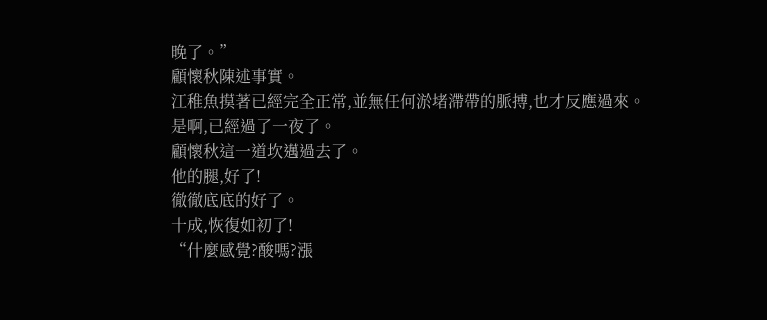晚了。”
顧懷秋陳述事實。
江稚魚摸著已經完全正常,並無任何淤堵滯帶的脈搏,也才反應過來。
是啊,已經過了一夜了。
顧懷秋這一道坎邁過去了。
他的腿,好了!
徹徹底底的好了。
十成,恢復如初了!
“什麼感覺?酸嗎?漲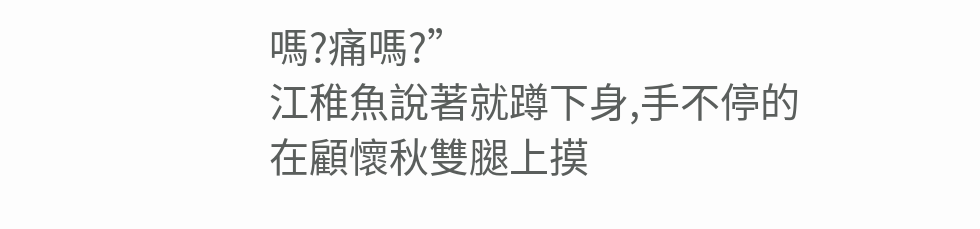嗎?痛嗎?”
江稚魚說著就蹲下身,手不停的在顧懷秋雙腿上摸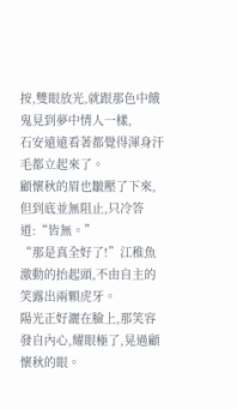按,雙眼放光,就跟那色中餓鬼見到夢中情人一樣,
石安遠遠看著都覺得渾身汗毛都立起來了。
顧懷秋的眉也皺壓了下來,但到底並無阻止,只冷答道:“皆無。”
“那是真全好了!”江稚魚激動的抬起頭,不由自主的笑露出兩顆虎牙。
陽光正好灑在臉上,那笑容發自內心,耀眼極了,晃過顧懷秋的眼。